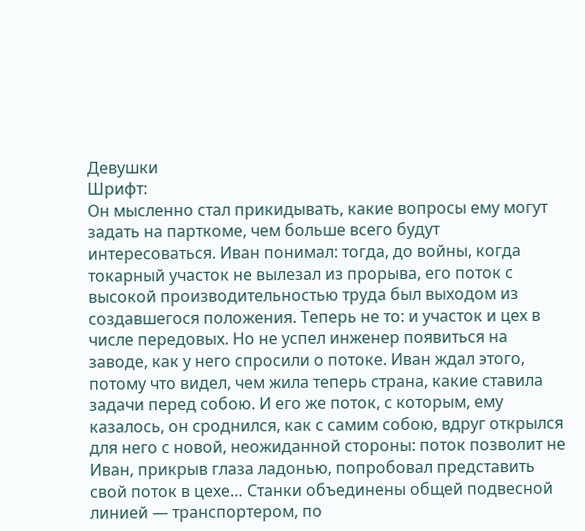Девушки
Шрифт:
Он мысленно стал прикидывать, какие вопросы ему могут задать на парткоме, чем больше всего будут интересоваться. Иван понимал: тогда, до войны, когда токарный участок не вылезал из прорыва, его поток с высокой производительностью труда был выходом из создавшегося положения. Теперь не то: и участок и цех в числе передовых. Но не успел инженер появиться на заводе, как у него спросили о потоке. Иван ждал этого, потому что видел, чем жила теперь страна, какие ставила задачи перед собою. И его же поток, с которым, ему казалось, он сроднился, как с самим собою, вдруг открылся для него с новой, неожиданной стороны: поток позволит не
Иван, прикрыв глаза ладонью, попробовал представить свой поток в цехе… Станки объединены общей подвесной линией — транспортером, по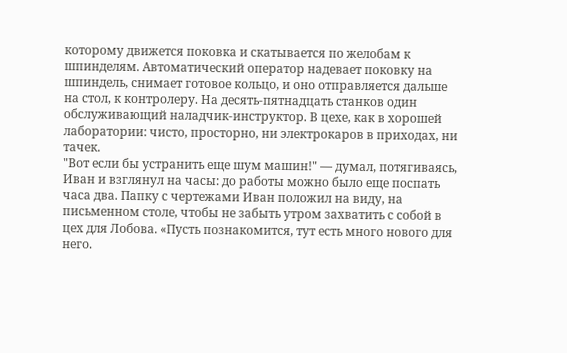которому движется поковка и скатывается по желобам к шпинделям. Автоматический оператор надевает поковку на шпиндель, снимает готовое кольцо, и оно отправляется дальше на стол, к контролеру. На десять-пятнадцать станков один обслуживающий наладчик-инструктор. В цехе, как в хорошей лаборатории: чисто, просторно, ни электрокаров в приходах, ни тачек.
"Вот если бы устранить еще шум машин!" — думал, потягиваясь, Иван и взглянул на часы: до работы можно было еще поспать часа два. Папку с чертежами Иван положил на виду, на письменном столе, чтобы не забыть утром захватить с собой в цех для Лобова. «Пусть познакомится, тут есть много нового для него.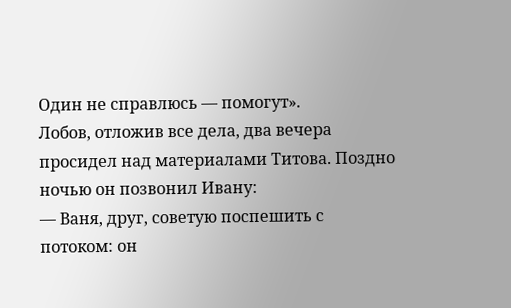Один не справлюсь — помогут».
Лобов, отложив все дела, два вечера просидел над материалами Титова. Поздно ночью он позвонил Ивану:
— Ваня, друг, советую поспешить с потоком: он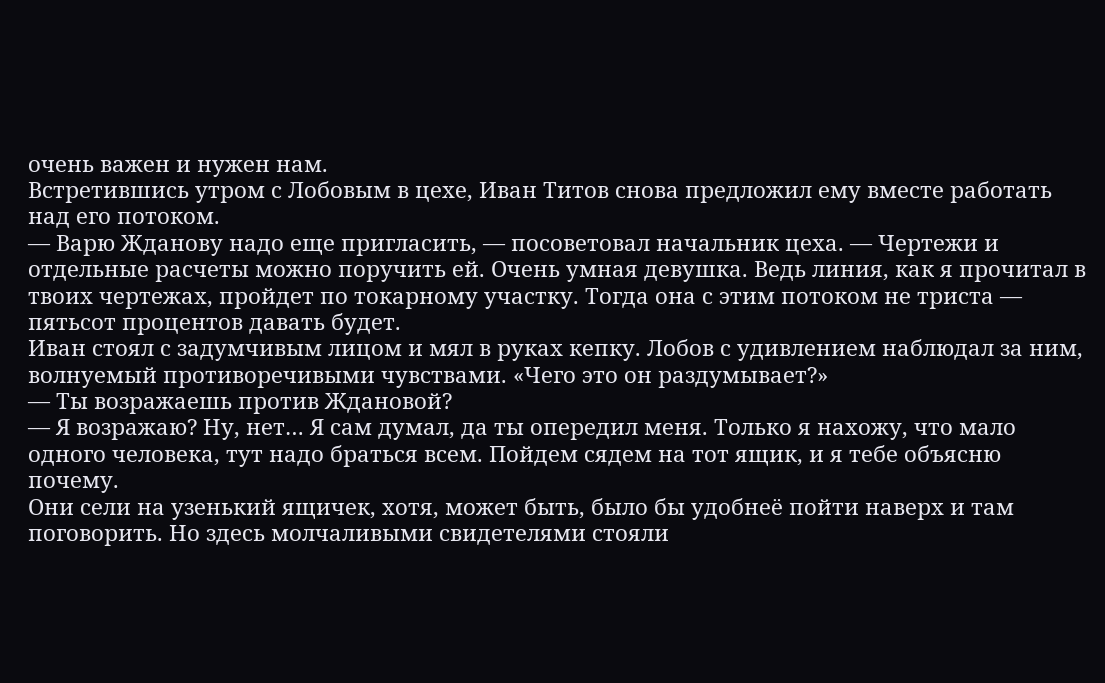очень важен и нужен нам.
Встретившись утром с Лобовым в цехе, Иван Титов снова предложил ему вместе работать над его потоком.
— Варю Жданову надо еще пригласить, — посоветовал начальник цеха. — Чертежи и отдельные расчеты можно поручить ей. Очень умная девушка. Ведь линия, как я прочитал в твоих чертежах, пройдет по токарному участку. Тогда она с этим потоком не триста — пятьсот процентов давать будет.
Иван стоял с задумчивым лицом и мял в руках кепку. Лобов с удивлением наблюдал за ним, волнуемый противоречивыми чувствами. «Чего это он раздумывает?»
— Ты возражаешь против Ждановой?
— Я возражаю? Ну, нет… Я сам думал, да ты опередил меня. Только я нахожу, что мало одного человека, тут надо браться всем. Пойдем сядем на тот ящик, и я тебе объясню почему.
Они сели на узенький ящичек, хотя, может быть, было бы удобнеё пойти наверх и там поговорить. Но здесь молчаливыми свидетелями стояли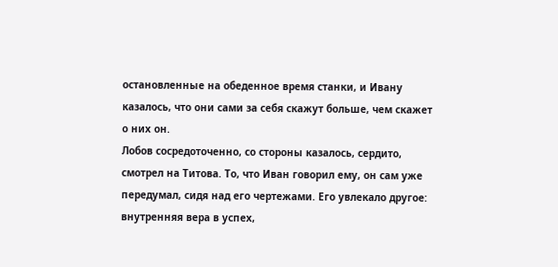остановленные на обеденное время станки, и Ивану казалось, что они сами за себя скажут больше, чем скажет о них он.
Лобов сосредоточенно, со стороны казалось, сердито, смотрел на Титова. То, что Иван говорил ему, он сам уже передумал, сидя над его чертежами. Его увлекало другое: внутренняя вера в успех,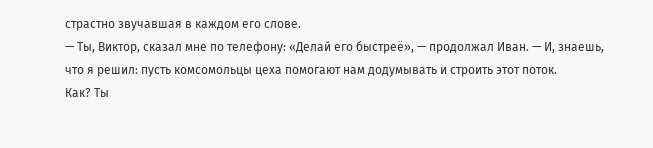страстно звучавшая в каждом его слове.
— Ты, Виктор, сказал мне по телефону: «Делай его быстреё», — продолжал Иван. — И, знаешь, что я решил: пусть комсомольцы цеха помогают нам додумывать и строить этот поток.
Как? Ты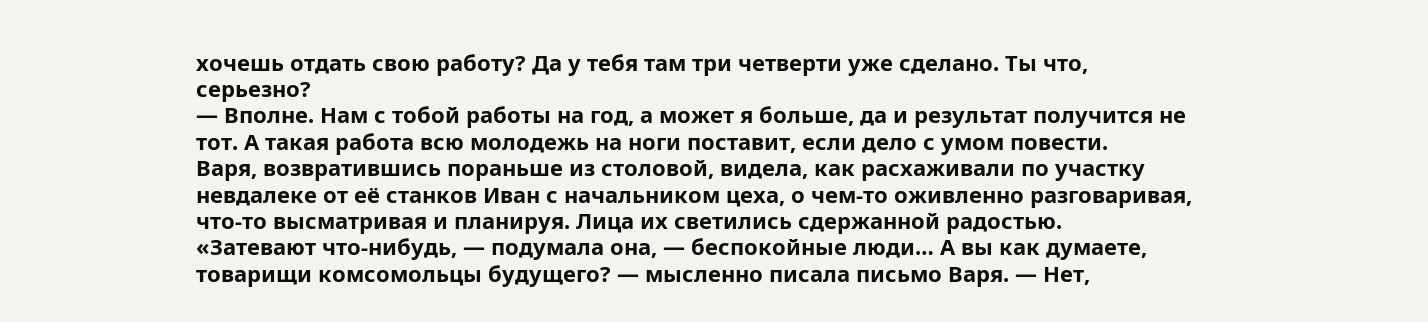хочешь отдать свою работу? Да у тебя там три четверти уже сделано. Ты что, серьезно?
— Вполне. Нам с тобой работы на год, а может я больше, да и результат получится не тот. А такая работа всю молодежь на ноги поставит, если дело с умом повести.
Варя, возвратившись пораньше из столовой, видела, как расхаживали по участку невдалеке от её станков Иван с начальником цеха, о чем-то оживленно разговаривая, что-то высматривая и планируя. Лица их светились сдержанной радостью.
«Затевают что-нибудь, — подумала она, — беспокойные люди… А вы как думаете, товарищи комсомольцы будущего? — мысленно писала письмо Варя. — Нет,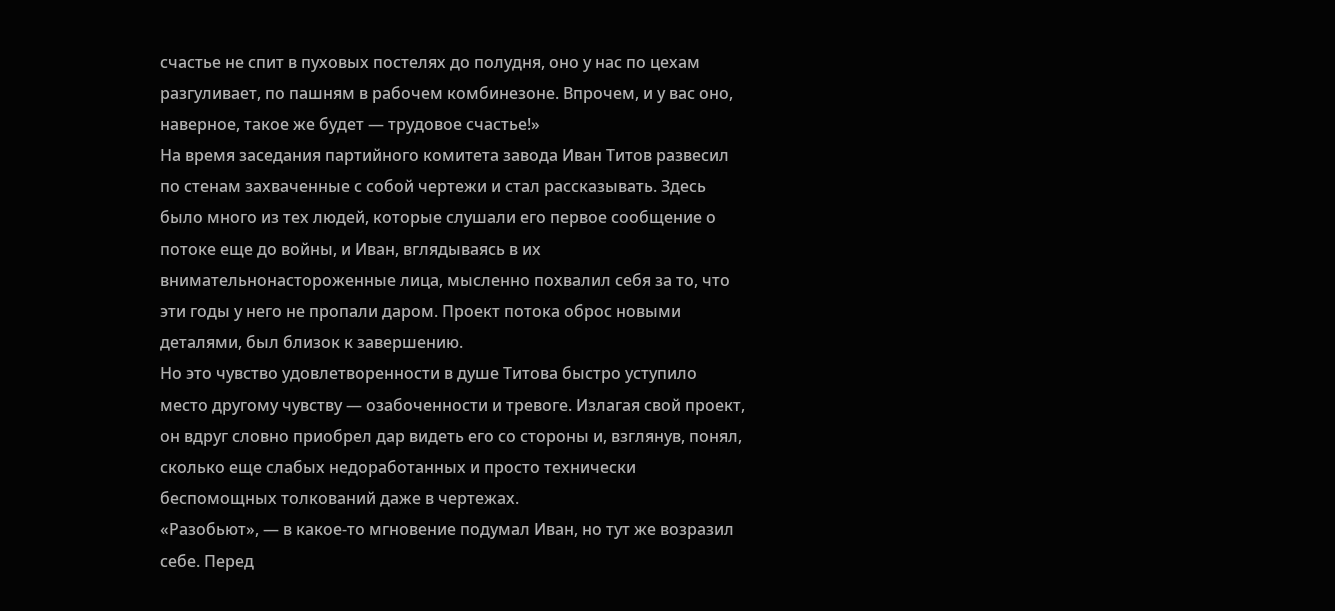счастье не спит в пуховых постелях до полудня, оно у нас по цехам разгуливает, по пашням в рабочем комбинезоне. Впрочем, и у вас оно, наверное, такое же будет — трудовое счастье!»
На время заседания партийного комитета завода Иван Титов развесил по стенам захваченные с собой чертежи и стал рассказывать. Здесь было много из тех людей, которые слушали его первое сообщение о потоке еще до войны, и Иван, вглядываясь в их внимательнонастороженные лица, мысленно похвалил себя за то, что эти годы у него не пропали даром. Проект потока оброс новыми деталями, был близок к завершению.
Но это чувство удовлетворенности в душе Титова быстро уступило место другому чувству — озабоченности и тревоге. Излагая свой проект, он вдруг словно приобрел дар видеть его со стороны и, взглянув, понял, сколько еще слабых недоработанных и просто технически беспомощных толкований даже в чертежах.
«Разобьют», — в какое-то мгновение подумал Иван, но тут же возразил себе. Перед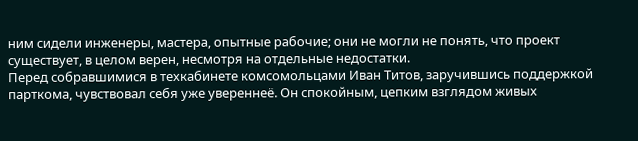ним сидели инженеры, мастера, опытные рабочие; они не могли не понять, что проект существует, в целом верен, несмотря на отдельные недостатки.
Перед собравшимися в техкабинете комсомольцами Иван Титов, заручившись поддержкой парткома, чувствовал себя уже увереннеё. Он спокойным, цепким взглядом живых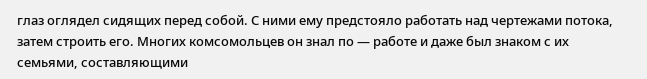глаз оглядел сидящих перед собой. С ними ему предстояло работать над чертежами потока, затем строить его. Многих комсомольцев он знал по — работе и даже был знаком с их семьями, составляющими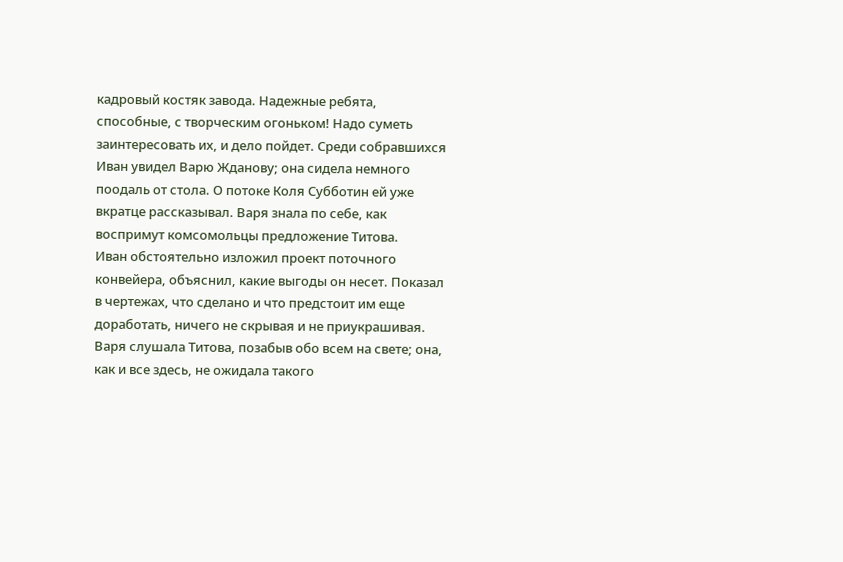кадровый костяк завода. Надежные ребята, способные, с творческим огоньком! Надо суметь заинтересовать их, и дело пойдет. Среди собравшихся Иван увидел Варю Жданову; она сидела немного поодаль от стола. О потоке Коля Субботин ей уже вкратце рассказывал. Варя знала по себе, как воспримут комсомольцы предложение Титова.
Иван обстоятельно изложил проект поточного конвейера, объяснил, какие выгоды он несет. Показал в чертежах, что сделано и что предстоит им еще доработать, ничего не скрывая и не приукрашивая.
Варя слушала Титова, позабыв обо всем на свете; она, как и все здесь, не ожидала такого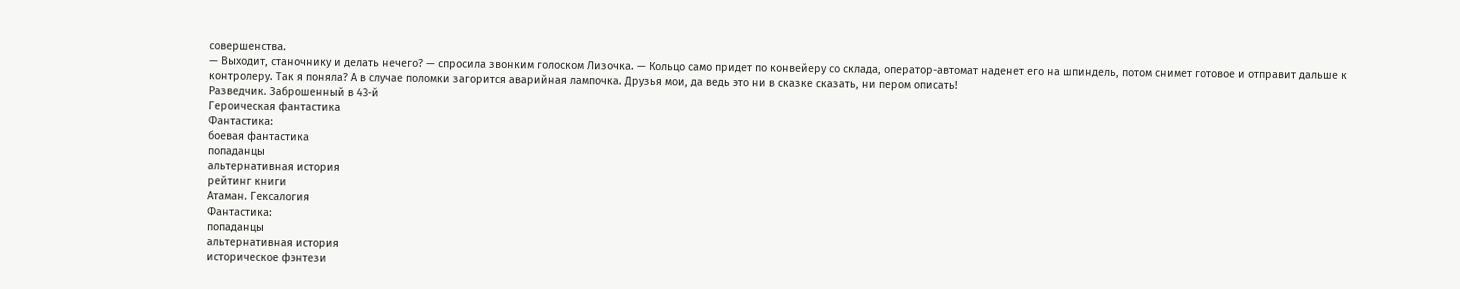совершенства.
— Выходит, станочнику и делать нечего? — спросила звонким голоском Лизочка. — Кольцо само придет по конвейеру со склада, оператор-автомат наденет его на шпиндель, потом снимет готовое и отправит дальше к контролеру. Так я поняла? А в случае поломки загорится аварийная лампочка. Друзья мои, да ведь это ни в сказке сказать, ни пером описать!
Разведчик. Заброшенный в 43-й
Героическая фантастика
Фантастика:
боевая фантастика
попаданцы
альтернативная история
рейтинг книги
Атаман. Гексалогия
Фантастика:
попаданцы
альтернативная история
историческое фэнтези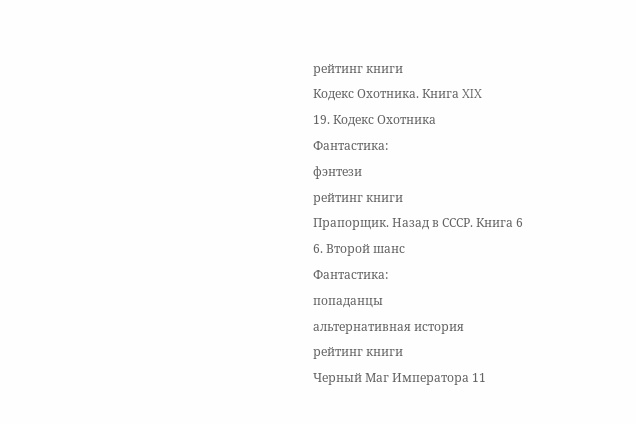рейтинг книги
Кодекс Охотника. Книга XIX
19. Кодекс Охотника
Фантастика:
фэнтези
рейтинг книги
Прапорщик. Назад в СССР. Книга 6
6. Второй шанс
Фантастика:
попаданцы
альтернативная история
рейтинг книги
Черный Маг Императора 11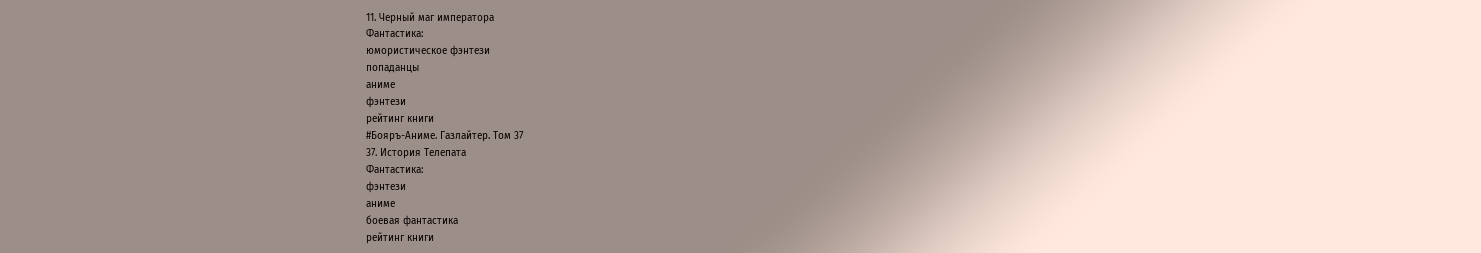11. Черный маг императора
Фантастика:
юмористическое фэнтези
попаданцы
аниме
фэнтези
рейтинг книги
#Бояръ-Аниме. Газлайтер. Том 37
37. История Телепата
Фантастика:
фэнтези
аниме
боевая фантастика
рейтинг книги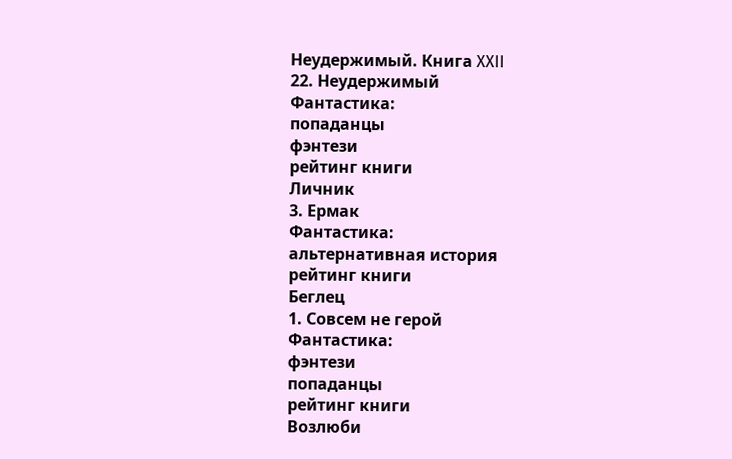Неудержимый. Книга XXII
22. Неудержимый
Фантастика:
попаданцы
фэнтези
рейтинг книги
Личник
3. Ермак
Фантастика:
альтернативная история
рейтинг книги
Беглец
1. Совсем не герой
Фантастика:
фэнтези
попаданцы
рейтинг книги
Возлюби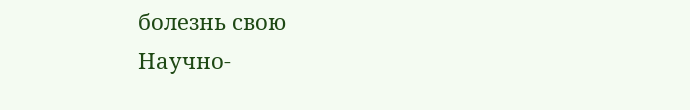болезнь свою
Научно-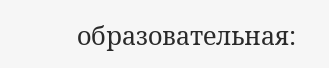образовательная: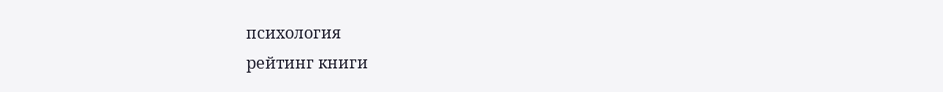психология
рейтинг книги